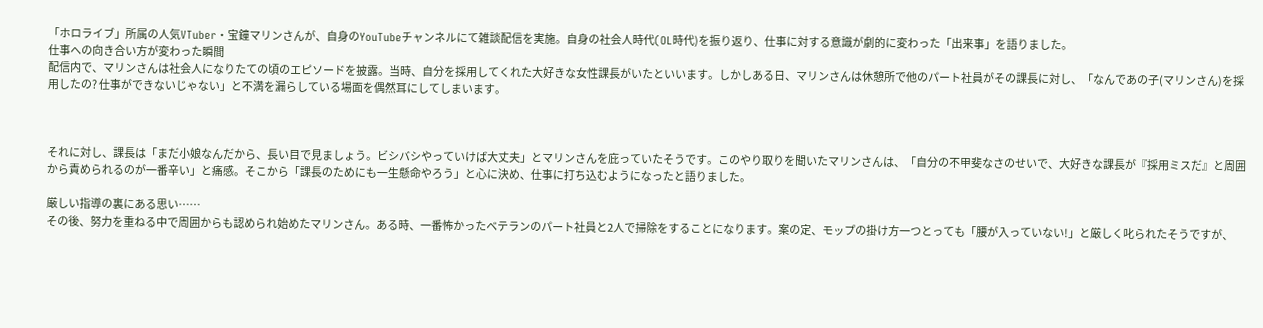「ホロライブ」所属の人気VTuber・宝鐘マリンさんが、自身のYouTubeチャンネルにて雑談配信を実施。自身の社会人時代(OL時代)を振り返り、仕事に対する意識が劇的に変わった「出来事」を語りました。
仕事への向き合い方が変わった瞬間
配信内で、マリンさんは社会人になりたての頃のエピソードを披露。当時、自分を採用してくれた大好きな女性課長がいたといいます。しかしある日、マリンさんは休憩所で他のパート社員がその課長に対し、「なんであの子(マリンさん)を採用したの? 仕事ができないじゃない」と不満を漏らしている場面を偶然耳にしてしまいます。



それに対し、課長は「まだ小娘なんだから、長い目で見ましょう。ビシバシやっていけば大丈夫」とマリンさんを庇っていたそうです。このやり取りを聞いたマリンさんは、「自分の不甲斐なさのせいで、大好きな課長が『採用ミスだ』と周囲から責められるのが一番辛い」と痛感。そこから「課長のためにも一生懸命やろう」と心に決め、仕事に打ち込むようになったと語りました。

厳しい指導の裏にある思い……
その後、努力を重ねる中で周囲からも認められ始めたマリンさん。ある時、一番怖かったベテランのパート社員と2人で掃除をすることになります。案の定、モップの掛け方一つとっても「腰が入っていない!」と厳しく叱られたそうですが、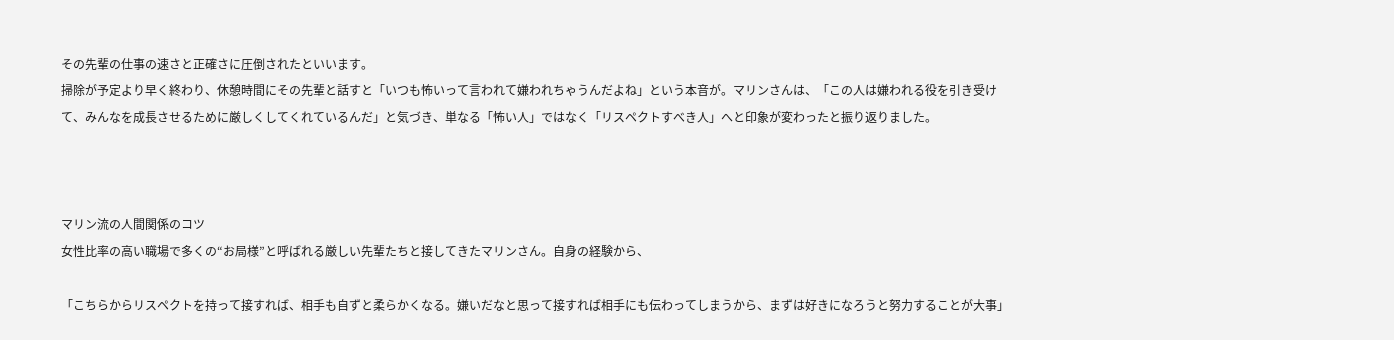その先輩の仕事の速さと正確さに圧倒されたといいます。
掃除が予定より早く終わり、休憩時間にその先輩と話すと「いつも怖いって言われて嫌われちゃうんだよね」という本音が。マリンさんは、「この人は嫌われる役を引き受けて、みんなを成長させるために厳しくしてくれているんだ」と気づき、単なる「怖い人」ではなく「リスペクトすべき人」へと印象が変わったと振り返りました。



マリン流の人間関係のコツ
女性比率の高い職場で多くの“お局様”と呼ばれる厳しい先輩たちと接してきたマリンさん。自身の経験から、

「こちらからリスペクトを持って接すれば、相手も自ずと柔らかくなる。嫌いだなと思って接すれば相手にも伝わってしまうから、まずは好きになろうと努力することが大事」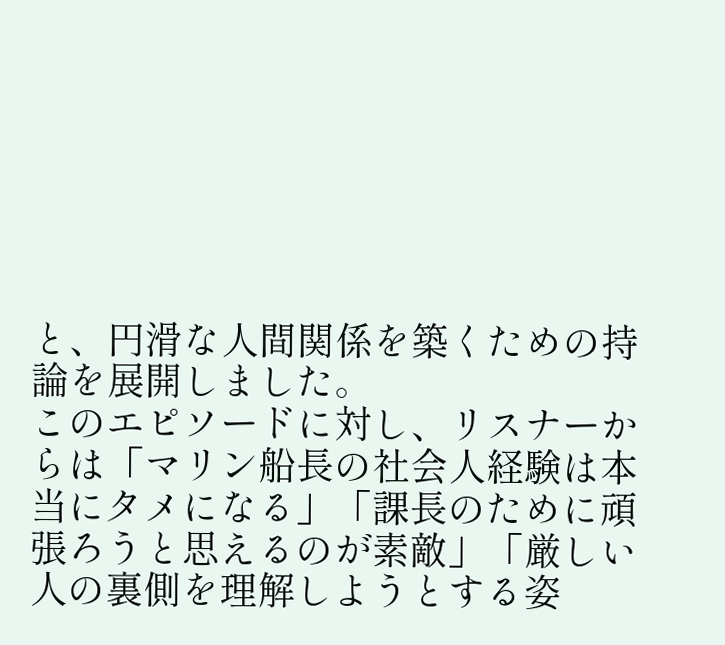と、円滑な人間関係を築くための持論を展開しました。
このエピソードに対し、リスナーからは「マリン船長の社会人経験は本当にタメになる」「課長のために頑張ろうと思えるのが素敵」「厳しい人の裏側を理解しようとする姿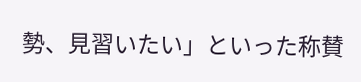勢、見習いたい」といった称賛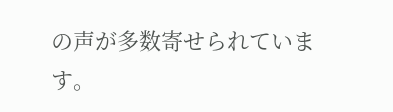の声が多数寄せられています。